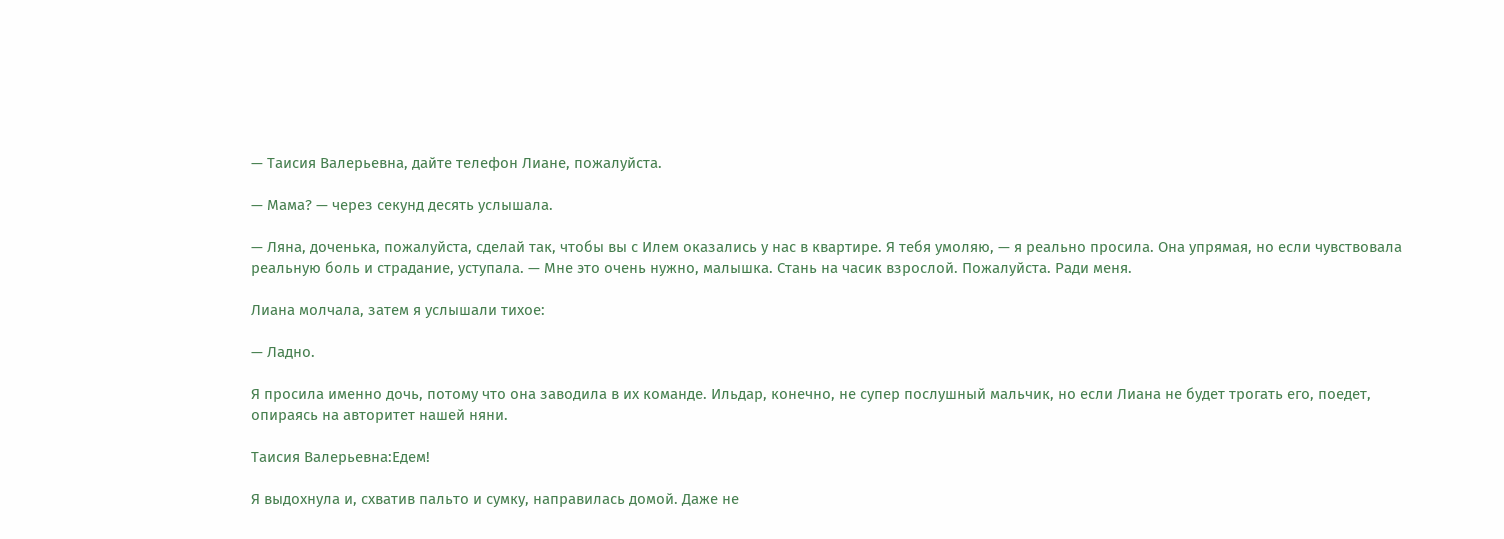— Таисия Валерьевна, дайте телефон Лиане, пожалуйста.

— Мама? — через секунд десять услышала.

— Ляна, доченька, пожалуйста, сделай так, чтобы вы с Илем оказались у нас в квартире. Я тебя умоляю, — я реально просила. Она упрямая, но если чувствовала реальную боль и страдание, уступала. — Мне это очень нужно, малышка. Стань на часик взрослой. Пожалуйста. Ради меня.

Лиана молчала, затем я услышали тихое:

— Ладно.

Я просила именно дочь, потому что она заводила в их команде. Ильдар, конечно, не супер послушный мальчик, но если Лиана не будет трогать его, поедет, опираясь на авторитет нашей няни.

Таисия Валерьевна:Едем!

Я выдохнула и, схватив пальто и сумку, направилась домой. Даже не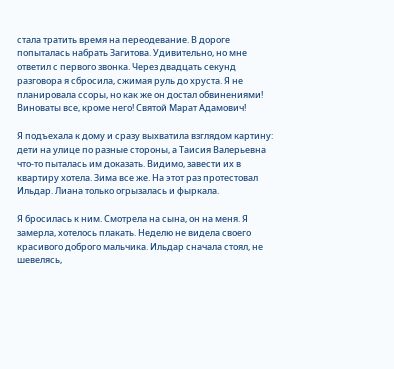стала тратить время на переодевание. В дороге попыталась набрать Загитова. Удивительно, но мне ответил с первого звонка. Через двадцать секунд разговора я сбросила, сжимая руль до хруста. Я не планировала ссоры, но как же он достал обвинениями! Виноваты все, кроме него! Святой Марат Адамович!

Я подъехала к дому и сразу выхватила взглядом картину: дети на улице по разные стороны, а Таисия Валерьевна что-то пыталась им доказать. Видимо, завести их в квартиру хотела. Зима все же. На этот раз протестовал Ильдар. Лиана только огрызалась и фыркала.

Я бросилась к ним. Смотрела на сына, он на меня. Я замерла, хотелось плакать. Неделю не видела своего красивого доброго мальчика. Ильдар сначала стоял, не шевелясь,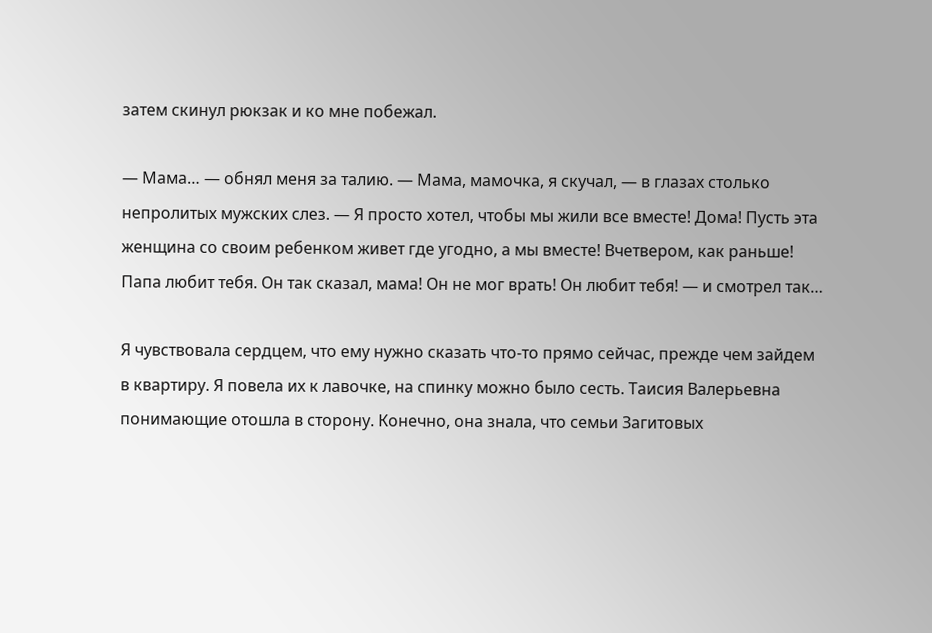затем скинул рюкзак и ко мне побежал.

— Мама… — обнял меня за талию. — Мама, мамочка, я скучал, — в глазах столько непролитых мужских слез. — Я просто хотел, чтобы мы жили все вместе! Дома! Пусть эта женщина со своим ребенком живет где угодно, а мы вместе! Вчетвером, как раньше! Папа любит тебя. Он так сказал, мама! Он не мог врать! Он любит тебя! — и смотрел так…

Я чувствовала сердцем, что ему нужно сказать что-то прямо сейчас, прежде чем зайдем в квартиру. Я повела их к лавочке, на спинку можно было сесть. Таисия Валерьевна понимающие отошла в сторону. Конечно, она знала, что семьи Загитовых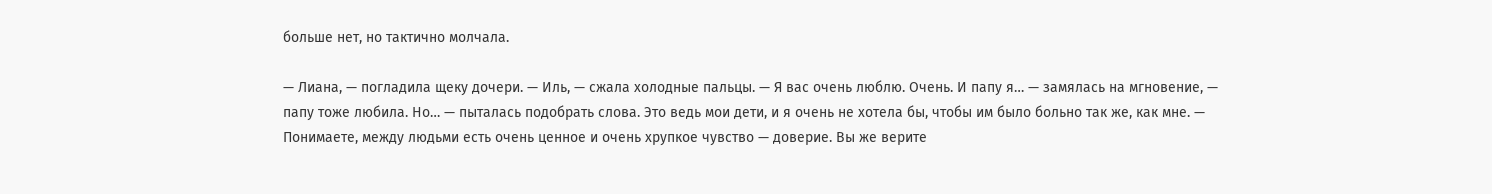больше нет, но тактично молчала.

— Лиана, — погладила щеку дочери. — Иль, — сжала холодные пальцы. — Я вас очень люблю. Очень. И папу я… — замялась на мгновение, — папу тоже любила. Но… — пыталась подобрать слова. Это ведь мои дети, и я очень не хотела бы, чтобы им было больно так же, как мне. — Понимаете, между людьми есть очень ценное и очень хрупкое чувство — доверие. Вы же верите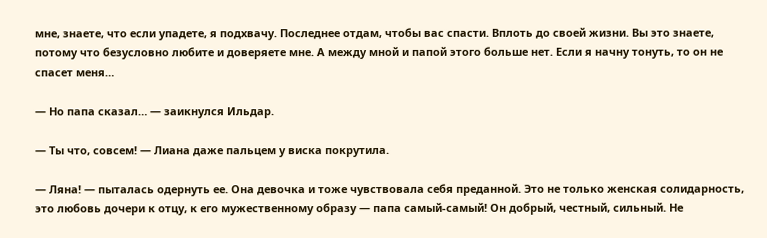мне, знаете, что если упадете, я подхвачу. Последнее отдам, чтобы вас спасти. Вплоть до своей жизни. Вы это знаете, потому что безусловно любите и доверяете мне. А между мной и папой этого больше нет. Если я начну тонуть, то он не спасет меня…

— Но папа сказал… — заикнулся Ильдар.

— Ты что, совсем! — Лиана даже пальцем у виска покрутила.

— Ляна! — пыталась одернуть ее. Она девочка и тоже чувствовала себя преданной. Это не только женская солидарность, это любовь дочери к отцу, к его мужественному образу — папа самый-самый! Он добрый, честный, сильный. Не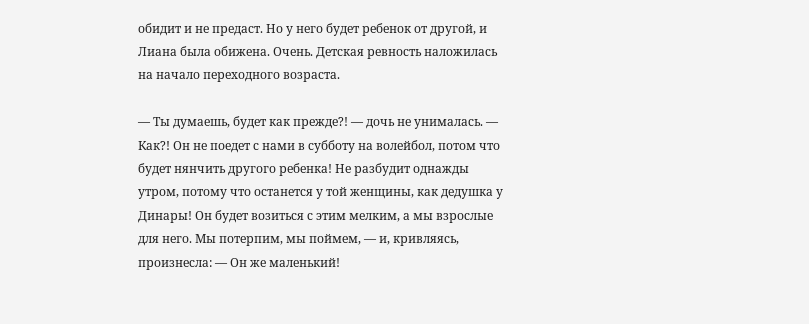обидит и не предаст. Но у него будет ребенок от другой, и Лиана была обижена. Очень. Детская ревность наложилась на начало переходного возраста.

— Ты думаешь, будет как прежде?! — дочь не унималась. — Как?! Он не поедет с нами в субботу на волейбол, потом что будет нянчить другого ребенка! Не разбудит однажды утром, потому что останется у той женщины, как дедушка у Динары! Он будет возиться с этим мелким, а мы взрослые для него. Мы потерпим, мы поймем, — и, кривляясь, произнесла: — Он же маленький!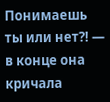Понимаешь ты или нет?! — в конце она кричала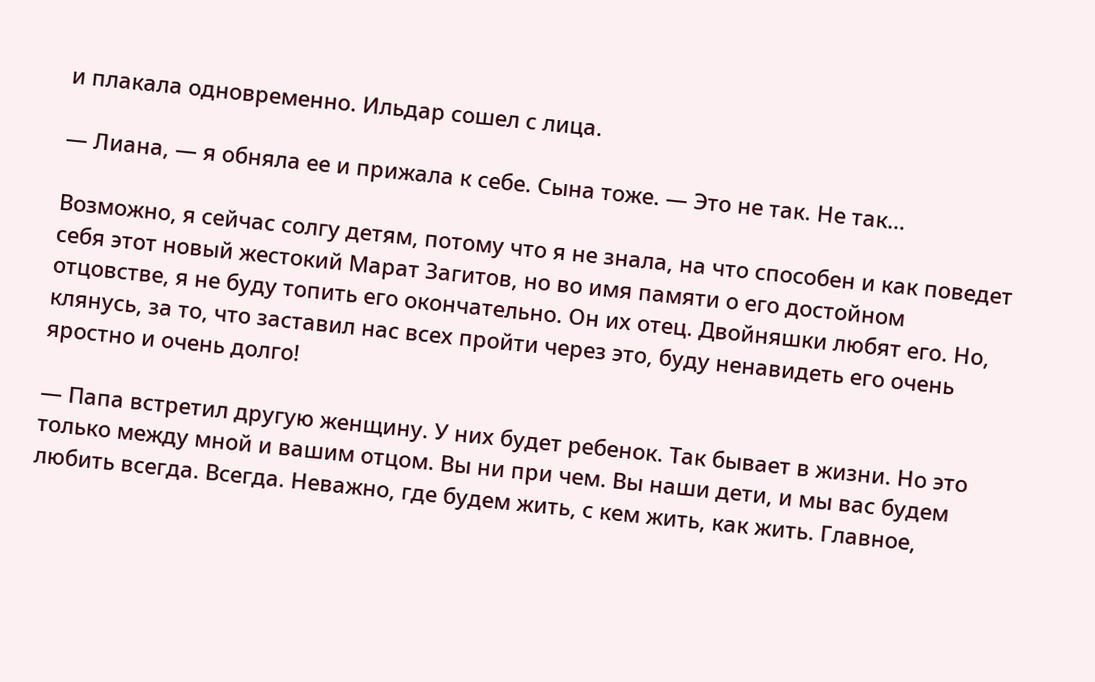и плакала одновременно. Ильдар сошел с лица.

— Лиана, — я обняла ее и прижала к себе. Сына тоже. — Это не так. Не так…

Возможно, я сейчас солгу детям, потому что я не знала, на что способен и как поведет себя этот новый жестокий Марат Загитов, но во имя памяти о его достойном отцовстве, я не буду топить его окончательно. Он их отец. Двойняшки любят его. Но, клянусь, за то, что заставил нас всех пройти через это, буду ненавидеть его очень яростно и очень долго!

— Папа встретил другую женщину. У них будет ребенок. Так бывает в жизни. Но это только между мной и вашим отцом. Вы ни при чем. Вы наши дети, и мы вас будем любить всегда. Всегда. Неважно, где будем жить, с кем жить, как жить. Главное,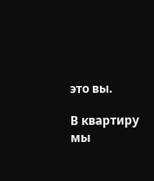это вы.

В квартиру мы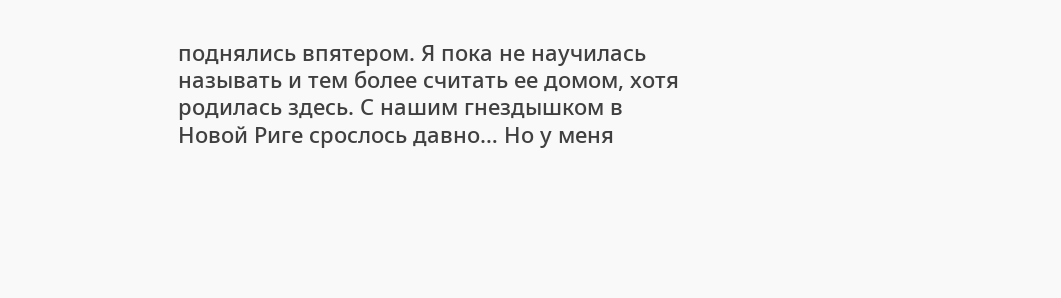поднялись впятером. Я пока не научилась называть и тем более считать ее домом, хотя родилась здесь. С нашим гнездышком в Новой Риге срослось давно… Но у меня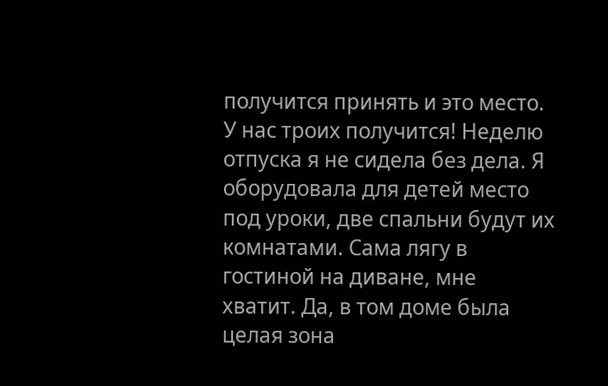получится принять и это место. У нас троих получится! Неделю отпуска я не сидела без дела. Я оборудовала для детей место под уроки, две спальни будут их комнатами. Сама лягу в гостиной на диване, мне хватит. Да, в том доме была целая зона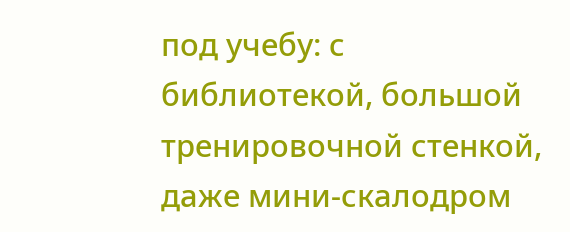под учебу: с библиотекой, большой тренировочной стенкой, даже мини-скалодром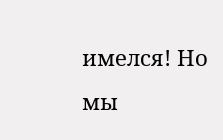имелся! Но мы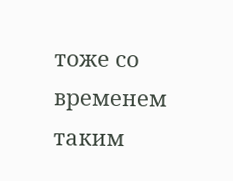тоже со временем таким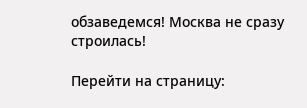обзаведемся! Москва не сразу строилась!

Перейти на страницу: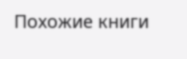Похожие книги